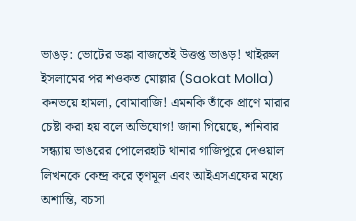ভাঙড়: ভোটের ডঙ্কা বাজতেই উত্তপ্ত ভাঙড়! খাইরুল ইসলামের পর শওকত মোল্লার (Saokat Molla) কনভয়ে হামলা, বোমাবাজি! এমনকি তাঁকে প্রাণে মারার চেষ্টা করা হয় বলে অভিযোগ! জানা গিয়েছে, শনিবার সন্ধ্যায় ভাঙরের পোলেরহাট থানার গাজিপুরে দেওয়াল লিখনকে কেন্দ্র করে তৃণমূল এবং আইএসএফের মধ্যে অশান্তি, বচসা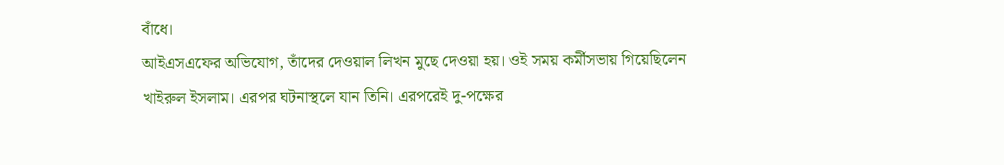বাঁধে।
আইএসএফের অভিযোগ, তাঁদের দেওয়াল লিখন মুছে দেওয়া হয়। ওই সময় কর্মীসভায় গিয়েছিলেন খাইরুল ইসলাম। এরপর ঘটনাস্থলে যান তিনি। এরপরেই দু-পক্ষের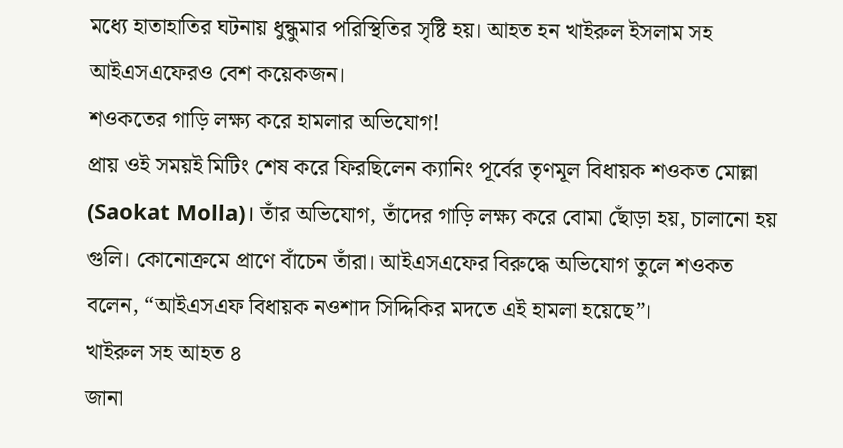মধ্যে হাতাহাতির ঘটনায় ধুন্ধুমার পরিস্থিতির সৃষ্টি হয়। আহত হন খাইরুল ইসলাম সহ আইএসএফেরও বেশ কয়েকজন।
শওকতের গাড়ি লক্ষ্য করে হামলার অভিযোগ!
প্রায় ওই সময়ই মিটিং শেষ করে ফিরছিলেন ক্যানিং পূর্বের তৃণমূল বিধায়ক শওকত মোল্লা (Saokat Molla)। তাঁর অভিযোগ, তাঁদের গাড়ি লক্ষ্য করে বোমা ছোঁড়া হয়, চালানো হয় গুলি। কোনোক্রমে প্রাণে বাঁচেন তাঁরা। আইএসএফের বিরুদ্ধে অভিযোগ তুলে শওকত বলেন, “আইএসএফ বিধায়ক নওশাদ সিদ্দিকির মদতে এই হামলা হয়েছে”।
খাইরুল সহ আহত ৪
জানা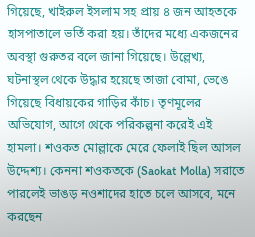গিয়েছে, খাইরুল ইসলাম সহ প্রায় ৪ জন আহতকে হাসপাতালে ভর্তি করা হয়। তাঁদের মধ্যে একজনের অবস্থা গুরুতর বলে জানা গিয়েছে। উল্লেখ্য, ঘটনাস্থল থেকে উদ্ধার হয়েছে তাজা বোমা, ভেঙে গিয়েছে বিধায়কের গাড়ির কাঁচ। তৃণমূলের অভিযোগ, আগে থেকে পরিকল্পনা করেই এই হামলা। শওকত মোল্লাকে মেরে ফেলাই ছিল আসল উদ্দেশ্য। কেননা শওকতকে (Saokat Molla) সরাতে পারলেই ভাঙড় নওশাদের হাতে চলে আসবে, মনে করছেন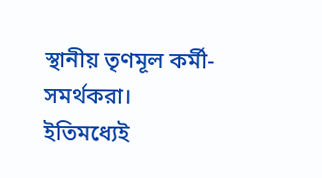স্থানীয় তৃণমূল কর্মী-সমর্থকরা। ইতিমধ্যেই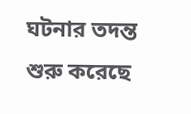ঘটনার তদন্ত শুরু করেছে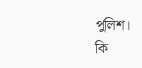পুলিশ।
কি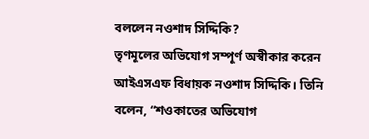বললেন নওশাদ সিদ্দিকি?
তৃণমূলের অভিযোগ সম্পূর্ণ অস্বীকার করেন আইএসএফ বিধায়ক নওশাদ সিদ্দিকি। তিনি বলেন, “শওকাতের অভিযোগ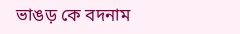ভাঙড় কে বদনাম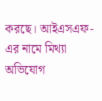করছে। আইএসএফ-এর নামে মিথ্যা অভিযোগ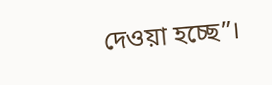দেওয়া হচ্ছে”।